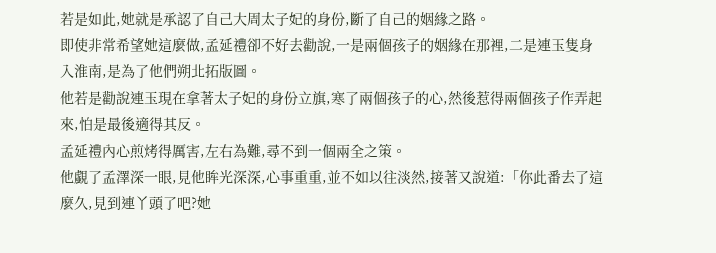若是如此,她就是承認了自己大周太子妃的身份,斷了自己的姻緣之路。
即使非常希望她這麼做,孟延禮卻不好去勸說,一是兩個孩子的姻緣在那裡,二是連玉隻身入淮南,是為了他們朔北拓版圖。
他若是勸說連玉現在拿著太子妃的身份立旗,寒了兩個孩子的心,然後惹得兩個孩子作弄起來,怕是最後適得其反。
孟延禮內心煎烤得厲害,左右為難,尋不到一個兩全之策。
他覷了孟澤深一眼,見他眸光深深,心事重重,並不如以往淡然,接著又說道:「你此番去了這麼久,見到連丫頭了吧?她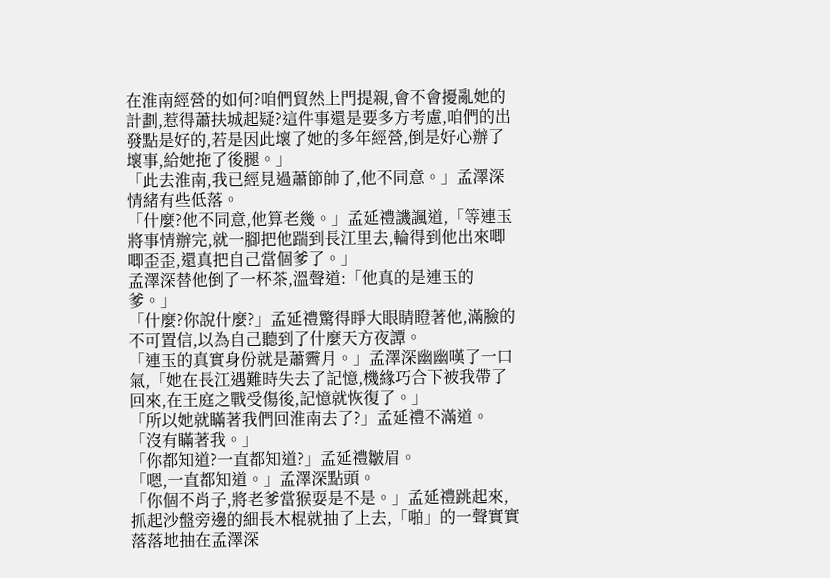在淮南經營的如何?咱們貿然上門提親,會不會擾亂她的計劃,惹得蕭扶城起疑?這件事還是要多方考慮,咱們的出發點是好的,若是因此壞了她的多年經營,倒是好心辦了壞事,給她拖了後腿。」
「此去淮南,我已經見過蕭節帥了,他不同意。」孟澤深情緒有些低落。
「什麼?他不同意,他算老幾。」孟延禮譏諷道,「等連玉將事情辦完,就一腳把他踹到長江里去,輪得到他出來唧唧歪歪,還真把自己當個爹了。」
孟澤深替他倒了一杯茶,溫聲道:「他真的是連玉的爹。」
「什麼?你說什麼?」孟延禮驚得睜大眼睛瞪著他,滿臉的不可置信,以為自己聽到了什麼天方夜譚。
「連玉的真實身份就是蕭霽月。」孟澤深幽幽嘆了一口氣,「她在長江遇難時失去了記憶,機緣巧合下被我帶了回來,在王庭之戰受傷後,記憶就恢復了。」
「所以她就瞞著我們回淮南去了?」孟延禮不滿道。
「沒有瞞著我。」
「你都知道?一直都知道?」孟延禮皺眉。
「嗯,一直都知道。」孟澤深點頭。
「你個不肖子,將老爹當猴耍是不是。」孟延禮跳起來,抓起沙盤旁邊的細長木棍就抽了上去,「啪」的一聲實實落落地抽在孟澤深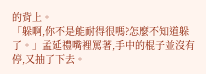的背上。
「躲啊,你不是能耐得很嗎?怎麼不知道躲了。」孟延禮嘴裡罵著,手中的棍子並沒有停,又抽了下去。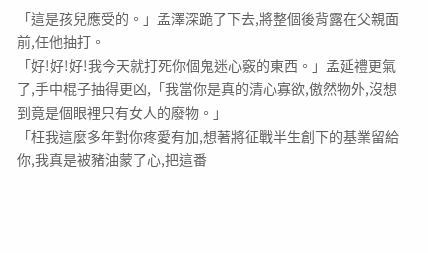「這是孩兒應受的。」孟澤深跪了下去,將整個後背露在父親面前,任他抽打。
「好!好!好!我今天就打死你個鬼迷心竅的東西。」孟延禮更氣了,手中棍子抽得更凶,「我當你是真的清心寡欲,傲然物外,沒想到竟是個眼裡只有女人的廢物。」
「枉我這麼多年對你疼愛有加,想著將征戰半生創下的基業留給你,我真是被豬油蒙了心,把這番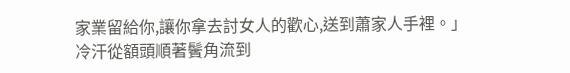家業留給你,讓你拿去討女人的歡心,送到蕭家人手裡。」
冷汗從額頭順著鬢角流到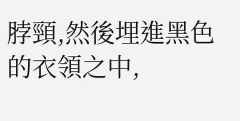脖頸,然後埋進黑色的衣領之中,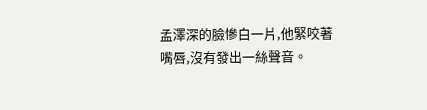孟澤深的臉慘白一片,他緊咬著嘴唇,沒有發出一絲聲音。